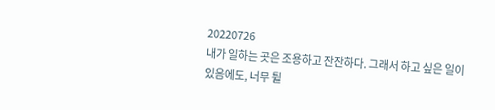20220726
내가 일하는 곳은 조용하고 잔잔하다. 그래서 하고 싶은 일이 있음에도, 너무 튈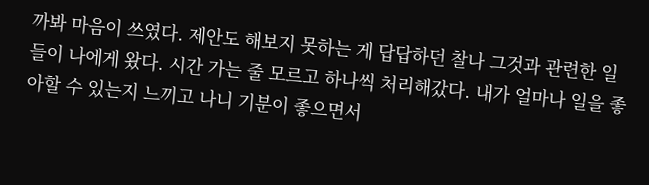까봐 마음이 쓰였다. 제안도 해보지 못하는 게 답답하던 찰나 그것과 관련한 일들이 나에게 왔다. 시간 가는 줄 모르고 하나씩 처리해갔다. 내가 얼마나 일을 좋아할 수 있는지 느끼고 나니 기분이 좋으면서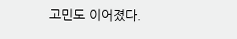고민도 이어졌다.